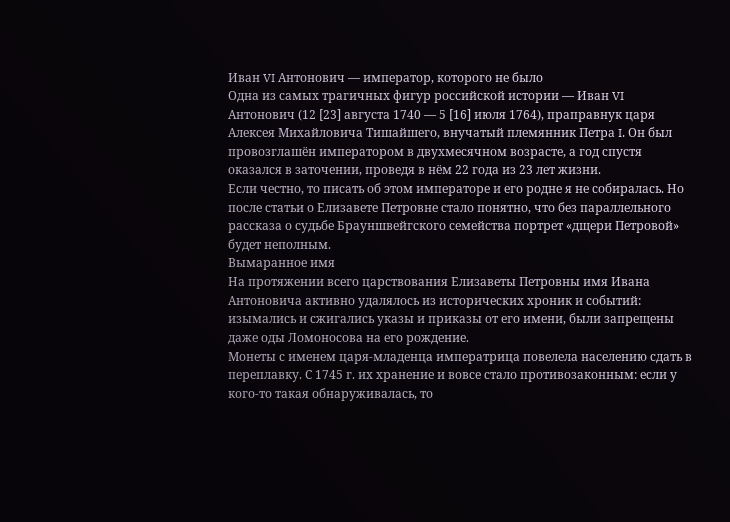Иван VI Антонович — император, которого не было
Одна из самых трагичных фигур российской истории — Иван VI Антонович (12 [23] августа 1740 — 5 [16] июля 1764), праправнук царя Алексея Михайловича Тишайшего, внучатый племянник Петра I. Он был провозглашён императором в двухмесячном возрасте, а год спустя оказался в заточении, проведя в нём 22 года из 23 лет жизни.
Если честно, то писать об этом императоре и его родне я не собиралась. Но после статьи о Елизавете Петровне стало понятно, что без параллельного рассказа о судьбе Брауншвейгского семейства портрет «дщери Петровой» будет неполным.
Вымаранное имя
На протяжении всего царствования Елизаветы Петровны имя Ивана Антоновича активно удалялось из исторических хроник и событий: изымались и сжигались указы и приказы от его имени, были запрещены даже оды Ломоносова на его рождение.
Монеты с именем царя-младенца императрица повелела населению сдать в переплавку. С 1745 г. их хранение и вовсе стало противозаконным: если у кого-то такая обнаруживалась, то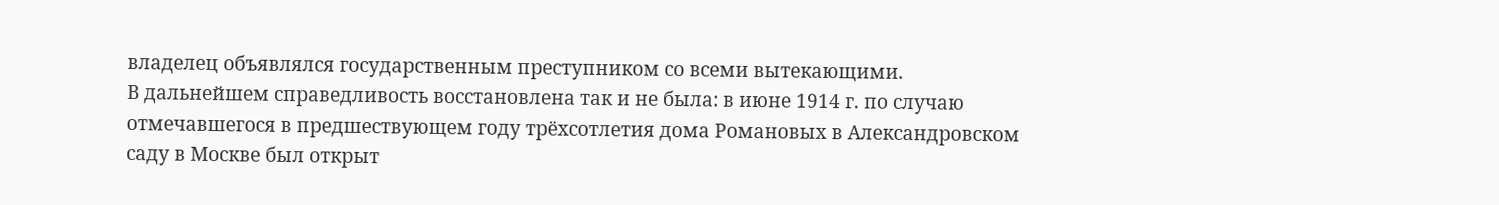владелец объявлялся государственным преступником со всеми вытекающими.
В дальнейшем справедливость восстановлена так и не была: в июне 1914 г. по случаю отмечавшегося в предшествующем году трёхсотлетия дома Романовых в Александровском саду в Москве был открыт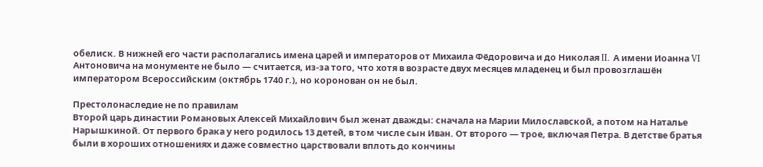обелиск. В нижней его части располагались имена царей и императоров от Михаила Фёдоровича и до Николая II. А имени Иоанна VI Антоновича на монументе не было — считается, из-за того, что хотя в возрасте двух месяцев младенец и был провозглашён императором Всероссийским (октябрь 1740 г.), но коронован он не был.

Престолонаследие не по правилам
Второй царь династии Романовых Алексей Михайлович был женат дважды: сначала на Марии Милославской, а потом на Наталье Нарышкиной. От первого брака у него родилось 13 детей, в том числе сын Иван. От второго — трое, включая Петра. В детстве братья были в хороших отношениях и даже совместно царствовали вплоть до кончины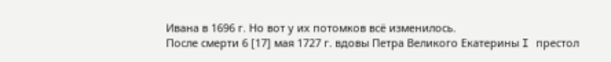Ивана в 1696 г. Но вот у их потомков всё изменилось.
После смерти 6 [17] мая 1727 г. вдовы Петра Великого Екатерины I престол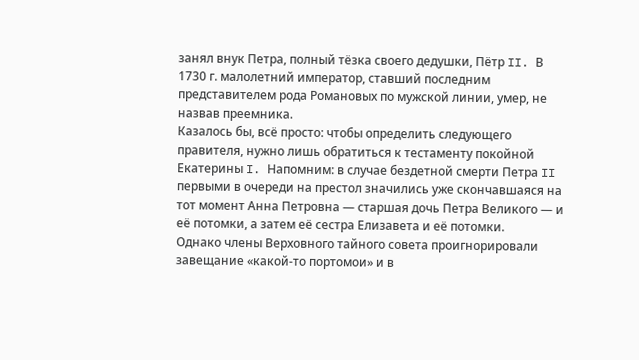занял внук Петра, полный тёзка своего дедушки, Пётр II. В 1730 г. малолетний император, ставший последним представителем рода Романовых по мужской линии, умер, не назвав преемника.
Казалось бы, всё просто: чтобы определить следующего правителя, нужно лишь обратиться к тестаменту покойной Екатерины I. Напомним: в случае бездетной смерти Петра II первыми в очереди на престол значились уже скончавшаяся на тот момент Анна Петровна — старшая дочь Петра Великого — и её потомки, а затем её сестра Елизавета и её потомки.
Однако члены Верховного тайного совета проигнорировали завещание «какой-то портомои» и в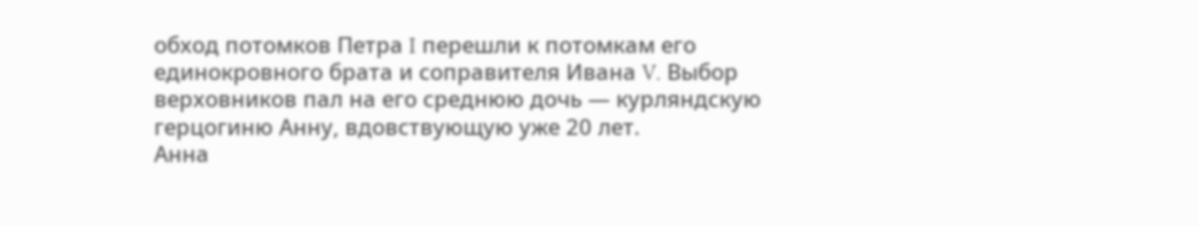обход потомков Петра I перешли к потомкам его единокровного брата и соправителя Ивана V. Выбор верховников пал на его среднюю дочь — курляндскую герцогиню Анну, вдовствующую уже 20 лет.
Анна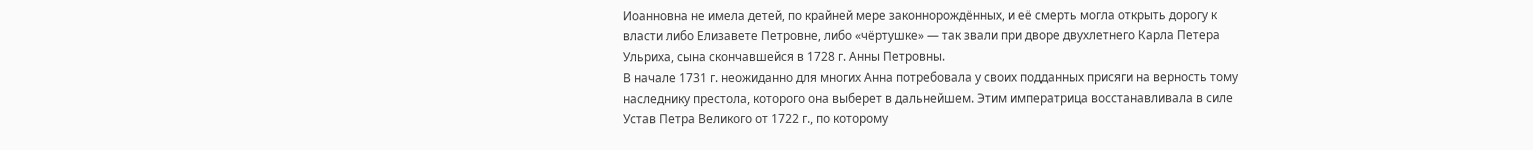Иоанновна не имела детей, по крайней мере законнорождённых, и её смерть могла открыть дорогу к власти либо Елизавете Петровне, либо «чёртушке» — так звали при дворе двухлетнего Карла Петера Ульриха, сына скончавшейся в 1728 г. Анны Петровны.
В начале 1731 г. неожиданно для многих Анна потребовала у своих подданных присяги на верность тому наследнику престола, которого она выберет в дальнейшем. Этим императрица восстанавливала в силе Устав Петра Великого от 1722 г., по которому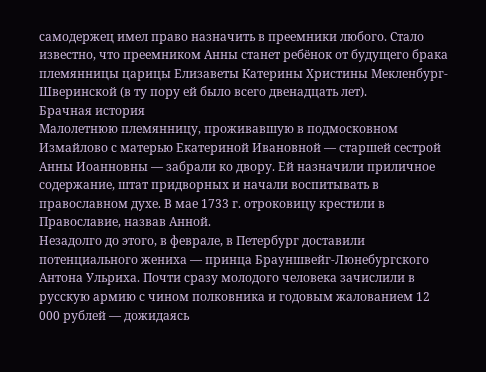самодержец имел право назначить в преемники любого. Стало известно, что преемником Анны станет ребёнок от будущего брака племянницы царицы Елизаветы Катерины Христины Мекленбург-Шверинской (в ту пору ей было всего двенадцать лет).
Брачная история
Малолетнюю племянницу, проживавшую в подмосковном Измайлово с матерью Екатериной Ивановной — старшей сестрой Анны Иоанновны — забрали ко двору. Ей назначили приличное содержание, штат придворных и начали воспитывать в православном духе. В мае 1733 г. отроковицу крестили в Православие, назвав Анной.
Незадолго до этого, в феврале, в Петербург доставили потенциального жениха — принца Брауншвейг-Люнебургского Антона Ульриха. Почти сразу молодого человека зачислили в русскую армию с чином полковника и годовым жалованием 12 000 рублей — дожидаясь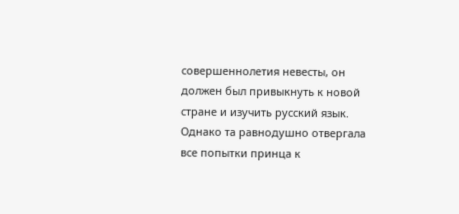совершеннолетия невесты, он должен был привыкнуть к новой стране и изучить русский язык.
Однако та равнодушно отвергала все попытки принца к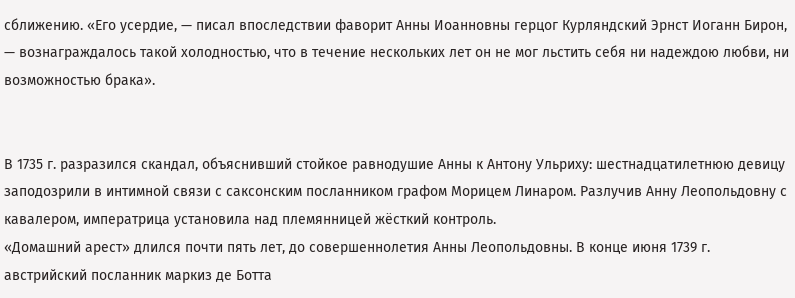сближению. «Его усердие, — писал впоследствии фаворит Анны Иоанновны герцог Курляндский Эрнст Иоганн Бирон, — вознаграждалось такой холодностью, что в течение нескольких лет он не мог льстить себя ни надеждою любви, ни возможностью брака».


В 1735 г. разразился скандал, объяснивший стойкое равнодушие Анны к Антону Ульриху: шестнадцатилетнюю девицу заподозрили в интимной связи с саксонским посланником графом Морицем Линаром. Разлучив Анну Леопольдовну с кавалером, императрица установила над племянницей жёсткий контроль.
«Домашний арест» длился почти пять лет, до совершеннолетия Анны Леопольдовны. В конце июня 1739 г. австрийский посланник маркиз де Ботта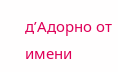д’Адорно от имени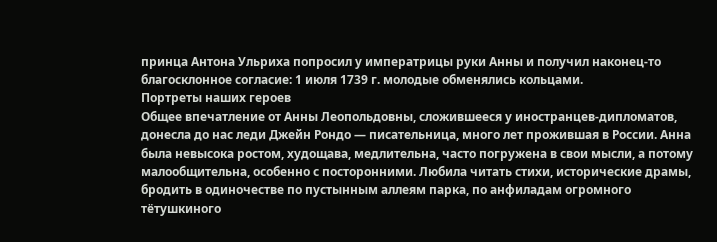принца Антона Ульриха попросил у императрицы руки Анны и получил наконец-то благосклонное согласие: 1 июля 1739 г. молодые обменялись кольцами.
Портреты наших героев
Общее впечатление от Анны Леопольдовны, сложившееся у иностранцев-дипломатов, донесла до нас леди Джейн Рондо — писательница, много лет прожившая в России. Анна была невысока ростом, худощава, медлительна, часто погружена в свои мысли, а потому малообщительна, особенно с посторонними. Любила читать стихи, исторические драмы, бродить в одиночестве по пустынным аллеям парка, по анфиладам огромного тётушкиного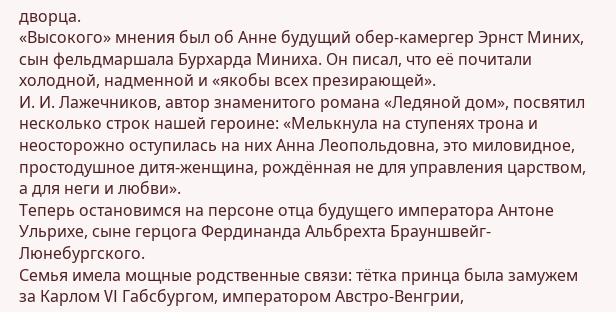дворца.
«Высокого» мнения был об Анне будущий обер-камергер Эрнст Миних, сын фельдмаршала Бурхарда Миниха. Он писал, что её почитали холодной, надменной и «якобы всех презирающей».
И. И. Лажечников, автор знаменитого романа «Ледяной дом», посвятил несколько строк нашей героине: «Мелькнула на ступенях трона и неосторожно оступилась на них Анна Леопольдовна, это миловидное, простодушное дитя-женщина, рождённая не для управления царством, а для неги и любви».
Теперь остановимся на персоне отца будущего императора Антоне Ульрихе, сыне герцога Фердинанда Альбрехта Брауншвейг-Люнебургского.
Семья имела мощные родственные связи: тётка принца была замужем за Карлом VI Габсбургом, императором Австро-Венгрии,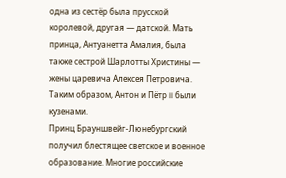одна из сестёр была прусской королевой, другая — датской. Мать принца, Антуанетта Амалия, была также сестрой Шарлотты Христины — жены царевича Алексея Петровича. Таким образом, Антон и Пётр II были кузенами.
Принц Брауншвейг-Люнебургский получил блестящее светское и военное образование. Многие российские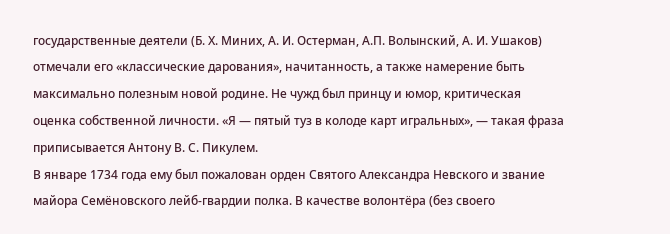государственные деятели (Б. Х. Миних, А. И. Остерман, А.П. Волынский, А. И. Ушаков) отмечали его «классические дарования», начитанность, а также намерение быть максимально полезным новой родине. Не чужд был принцу и юмор, критическая оценка собственной личности. «Я — пятый туз в колоде карт игральных», — такая фраза приписывается Антону В. С. Пикулем.
В январе 1734 года ему был пожалован орден Святого Александра Невского и звание майора Семёновского лейб-гвардии полка. В качестве волонтёра (без своего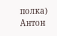полка) Антон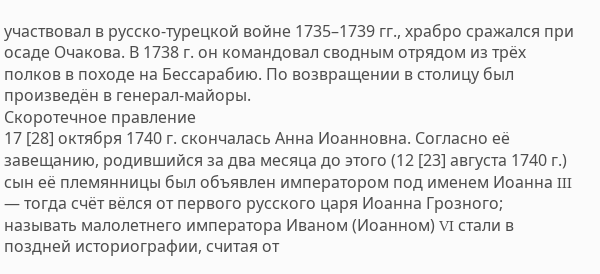участвовал в русско-турецкой войне 1735–1739 гг., храбро сражался при осаде Очакова. В 1738 г. он командовал сводным отрядом из трёх полков в походе на Бессарабию. По возвращении в столицу был произведён в генерал-майоры.
Скоротечное правление
17 [28] октября 1740 г. скончалась Анна Иоанновна. Согласно её завещанию, родившийся за два месяца до этого (12 [23] августа 1740 г.) сын её племянницы был объявлен императором под именем Иоанна III — тогда счёт вёлся от первого русского царя Иоанна Грозного; называть малолетнего императора Иваном (Иоанном) VI стали в поздней историографии, считая от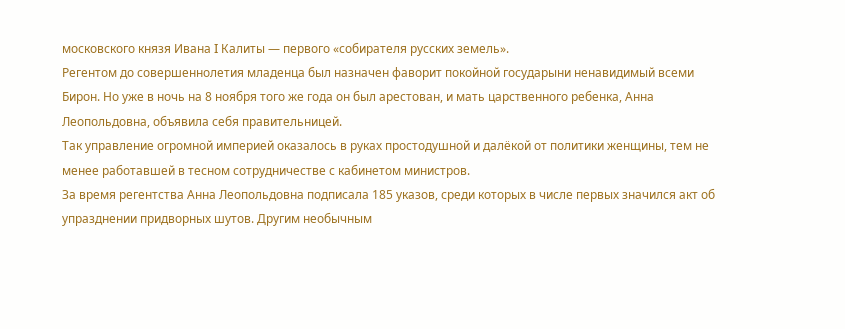московского князя Ивана I Калиты — первого «собирателя русских земель».
Регентом до совершеннолетия младенца был назначен фаворит покойной государыни ненавидимый всеми Бирон. Но уже в ночь на 8 ноября того же года он был арестован, и мать царственного ребенка, Анна Леопольдовна, объявила себя правительницей.
Так управление огромной империей оказалось в руках простодушной и далёкой от политики женщины, тем не менее работавшей в тесном сотрудничестве с кабинетом министров.
За время регентства Анна Леопольдовна подписала 185 указов, среди которых в числе первых значился акт об упразднении придворных шутов. Другим необычным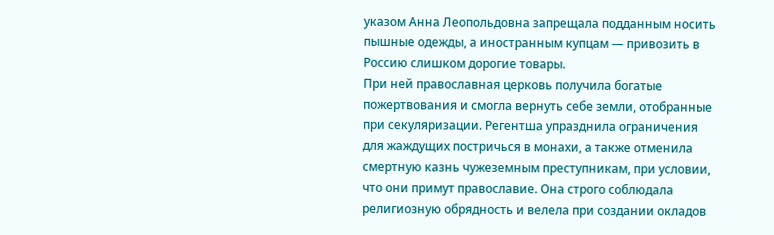указом Анна Леопольдовна запрещала подданным носить пышные одежды, а иностранным купцам — привозить в Россию слишком дорогие товары.
При ней православная церковь получила богатые пожертвования и смогла вернуть себе земли, отобранные при секуляризации. Регентша упразднила ограничения для жаждущих постричься в монахи, а также отменила смертную казнь чужеземным преступникам, при условии, что они примут православие. Она строго соблюдала религиозную обрядность и велела при создании окладов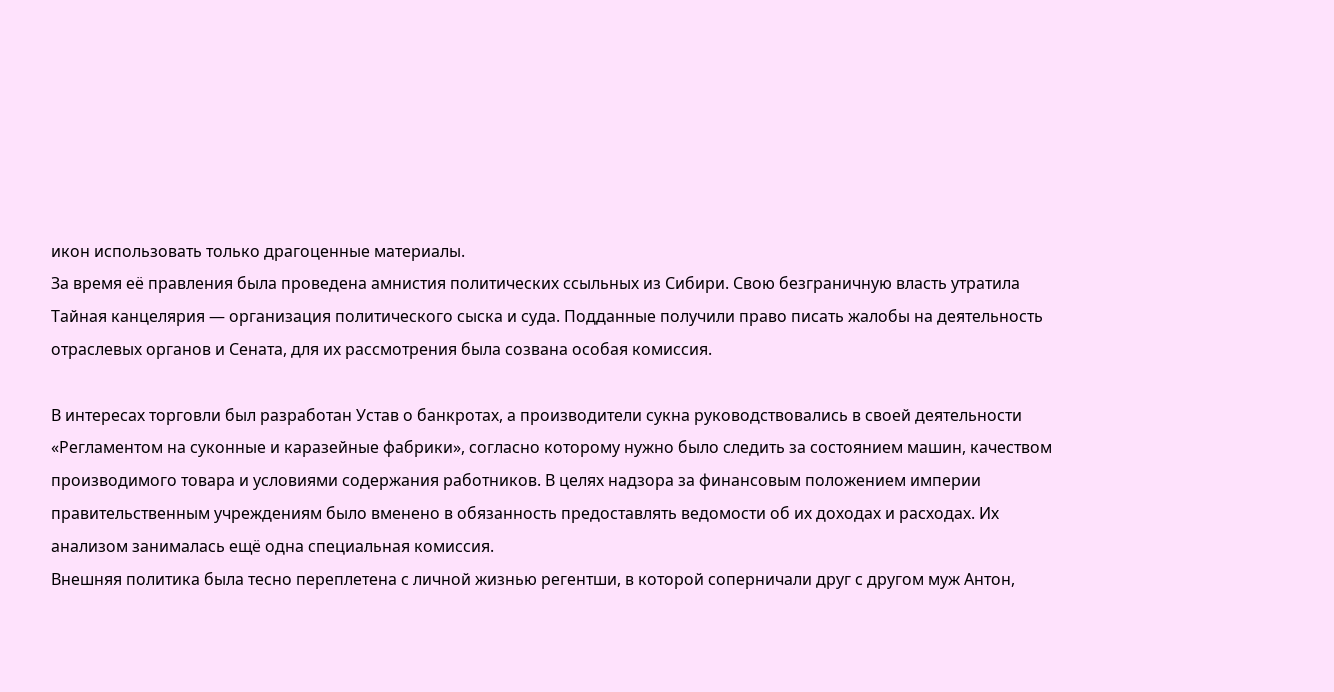икон использовать только драгоценные материалы.
За время её правления была проведена амнистия политических ссыльных из Сибири. Свою безграничную власть утратила Тайная канцелярия — организация политического сыска и суда. Подданные получили право писать жалобы на деятельность отраслевых органов и Сената, для их рассмотрения была созвана особая комиссия.

В интересах торговли был разработан Устав о банкротах, а производители сукна руководствовались в своей деятельности «Регламентом на суконные и каразейные фабрики», согласно которому нужно было следить за состоянием машин, качеством производимого товара и условиями содержания работников. В целях надзора за финансовым положением империи правительственным учреждениям было вменено в обязанность предоставлять ведомости об их доходах и расходах. Их анализом занималась ещё одна специальная комиссия.
Внешняя политика была тесно переплетена с личной жизнью регентши, в которой соперничали друг с другом муж Антон,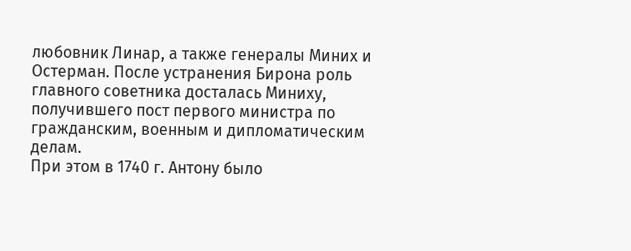любовник Линар, а также генералы Миних и Остерман. После устранения Бирона роль главного советника досталась Миниху, получившего пост первого министра по гражданским, военным и дипломатическим делам.
При этом в 1740 г. Антону было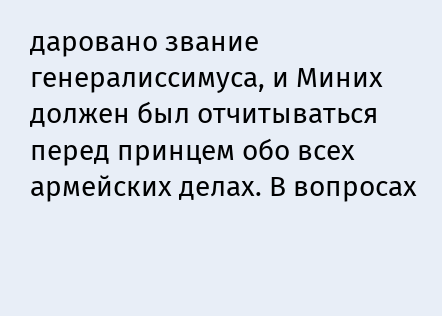даровано звание генералиссимуса, и Миних должен был отчитываться перед принцем обо всех армейских делах. В вопросах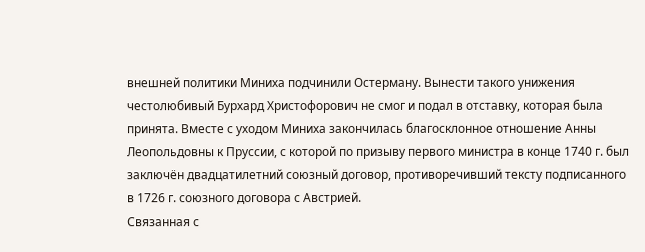внешней политики Миниха подчинили Остерману. Вынести такого унижения честолюбивый Бурхард Христофорович не смог и подал в отставку, которая была принята. Вместе с уходом Миниха закончилась благосклонное отношение Анны Леопольдовны к Пруссии, с которой по призыву первого министра в конце 1740 г. был заключён двадцатилетний союзный договор, противоречивший тексту подписанного в 1726 г. союзного договора с Австрией.
Связанная с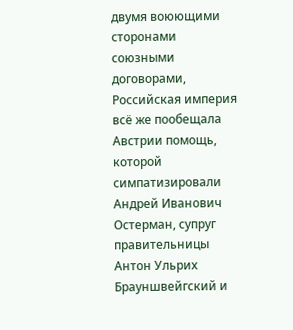двумя воюющими сторонами союзными договорами, Российская империя всё же пообещала Австрии помощь, которой симпатизировали Андрей Иванович Остерман, супруг правительницы Антон Ульрих Брауншвейгский и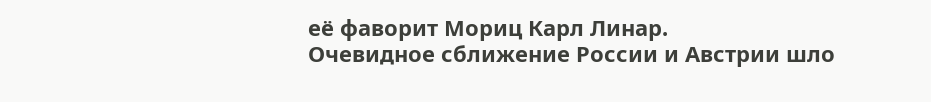её фаворит Мориц Карл Линар.
Очевидное сближение России и Австрии шло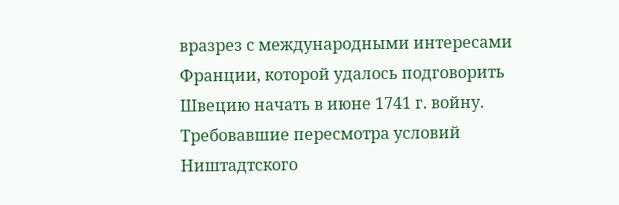вразрез с международными интересами Франции, которой удалось подговорить Швецию начать в июне 1741 г. войну. Требовавшие пересмотра условий Ништадтского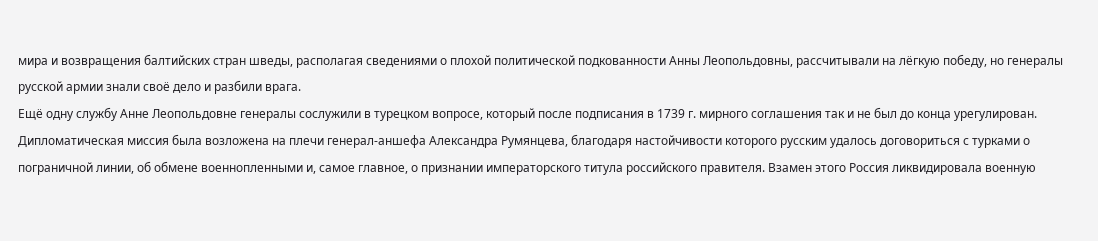мира и возвращения балтийских стран шведы, располагая сведениями о плохой политической подкованности Анны Леопольдовны, рассчитывали на лёгкую победу, но генералы русской армии знали своё дело и разбили врага.
Ещё одну службу Анне Леопольдовне генералы сослужили в турецком вопросе, который после подписания в 1739 г. мирного соглашения так и не был до конца урегулирован.
Дипломатическая миссия была возложена на плечи генерал-аншефа Александра Румянцева, благодаря настойчивости которого русским удалось договориться с турками о пограничной линии, об обмене военнопленными и, самое главное, о признании императорского титула российского правителя. Взамен этого Россия ликвидировала военную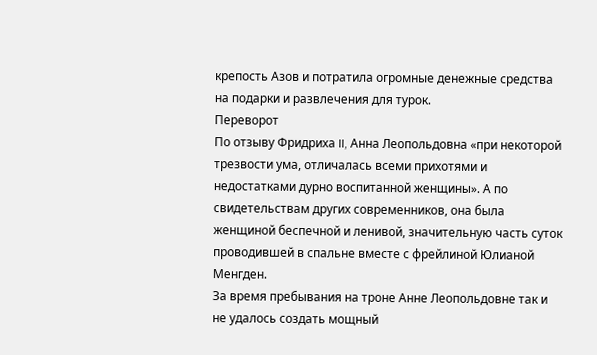крепость Азов и потратила огромные денежные средства на подарки и развлечения для турок.
Переворот
По отзыву Фридриха II, Анна Леопольдовна «при некоторой трезвости ума, отличалась всеми прихотями и недостатками дурно воспитанной женщины». А по свидетельствам других современников, она была женщиной беспечной и ленивой, значительную часть суток проводившей в спальне вместе с фрейлиной Юлианой Менгден.
За время пребывания на троне Анне Леопольдовне так и не удалось создать мощный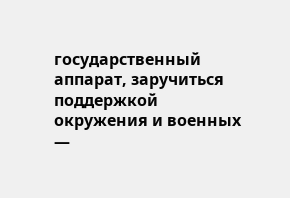государственный аппарат, заручиться поддержкой окружения и военных —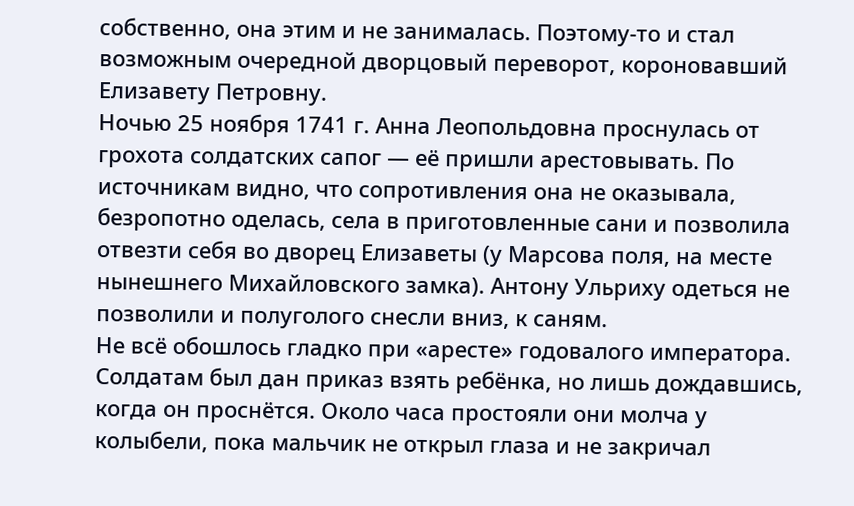собственно, она этим и не занималась. Поэтому-то и стал возможным очередной дворцовый переворот, короновавший Елизавету Петровну.
Ночью 25 ноября 1741 г. Анна Леопольдовна проснулась от грохота солдатских сапог — её пришли арестовывать. По источникам видно, что сопротивления она не оказывала, безропотно оделась, села в приготовленные сани и позволила отвезти себя во дворец Елизаветы (у Марсова поля, на месте нынешнего Михайловского замка). Антону Ульриху одеться не позволили и полуголого снесли вниз, к саням.
Не всё обошлось гладко при «аресте» годовалого императора. Солдатам был дан приказ взять ребёнка, но лишь дождавшись, когда он проснётся. Около часа простояли они молча у колыбели, пока мальчик не открыл глаза и не закричал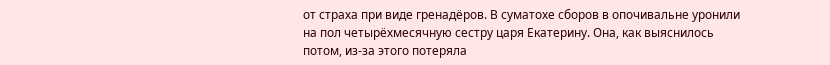от страха при виде гренадёров. В суматохе сборов в опочивальне уронили на пол четырёхмесячную сестру царя Екатерину. Она, как выяснилось потом, из-за этого потеряла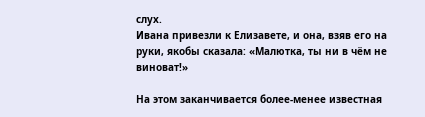слух.
Ивана привезли к Елизавете, и она, взяв его на руки, якобы сказала: «Малютка, ты ни в чём не виноват!»

На этом заканчивается более-менее известная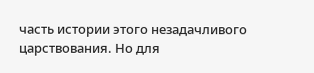часть истории этого незадачливого царствования. Но для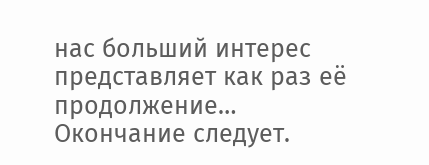нас больший интерес представляет как раз её продолжение…
Окончание следует.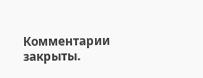Комментарии закрыты.